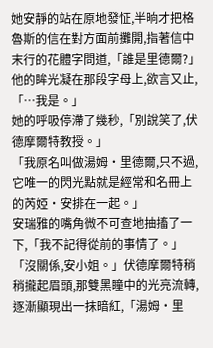她安靜的站在原地發怔,半晌才把格魯斯的信在對方面前攤開,指著信中末行的花體字問道,「誰是里德爾?」
他的眸光凝在那段字母上,欲言又止,「…我是。」
她的呼吸停滯了幾秒,「別說笑了,伏德摩爾特教授。」
「我原名叫做湯姆·里德爾,只不過,它唯一的閃光點就是經常和名冊上的芮婭·安排在一起。」
安瑞雅的嘴角微不可查地抽搐了一下,「我不記得從前的事情了。」
「沒關係,安小姐。」伏德摩爾特稍稍攏起眉頭,那雙黑瞳中的光亮流轉,逐漸顯現出一抹暗紅,「湯姆·里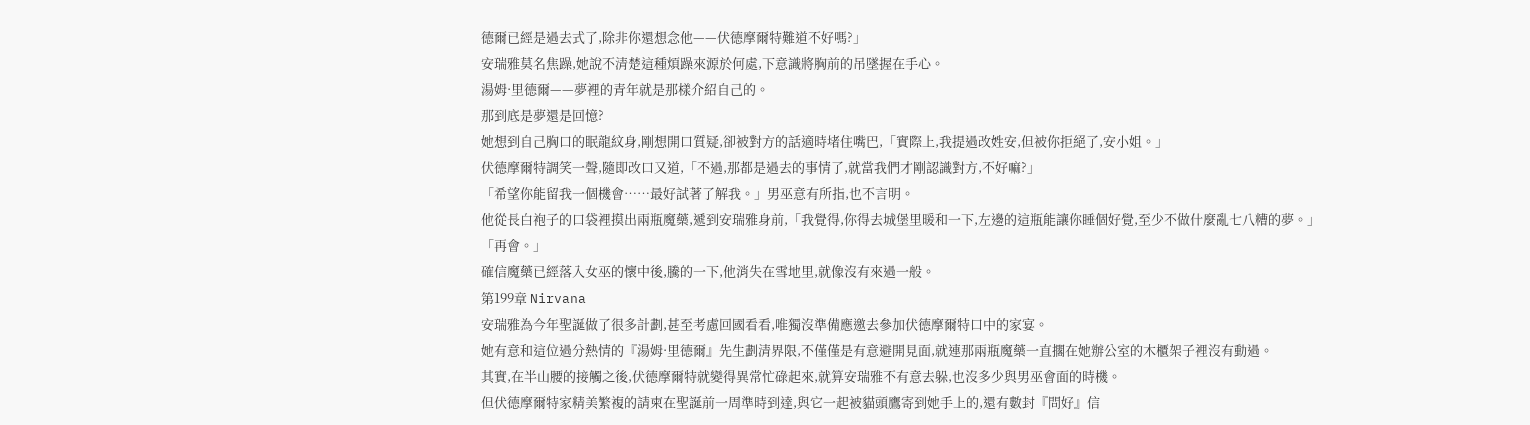德爾已經是過去式了,除非你還想念他——伏德摩爾特難道不好嗎?」
安瑞雅莫名焦躁,她說不清楚這種煩躁來源於何處,下意識將胸前的吊墜握在手心。
湯姆·里德爾——夢裡的青年就是那樣介紹自己的。
那到底是夢還是回憶?
她想到自己胸口的眠龍紋身,剛想開口質疑,卻被對方的話適時堵住嘴巴,「實際上,我提過改姓安,但被你拒絕了,安小姐。」
伏德摩爾特調笑一聲,隨即改口又道,「不過,那都是過去的事情了,就當我們才剛認識對方,不好嘛?」
「希望你能留我一個機會……最好試著了解我。」男巫意有所指,也不言明。
他從長白袍子的口袋裡摸出兩瓶魔藥,遞到安瑞雅身前,「我覺得,你得去城堡里暖和一下,左邊的這瓶能讓你睡個好覺,至少不做什麼亂七八糟的夢。」
「再會。」
確信魔藥已經落入女巫的懷中後,騰的一下,他消失在雪地里,就像沒有來過一般。
第199章 Nirvana
安瑞雅為今年聖誕做了很多計劃,甚至考慮回國看看,唯獨沒準備應邀去參加伏德摩爾特口中的家宴。
她有意和這位過分熱情的『湯姆·里德爾』先生劃清界限,不僅僅是有意避開見面,就連那兩瓶魔藥一直擱在她辦公室的木櫃架子裡沒有動過。
其實,在半山腰的接觸之後,伏德摩爾特就變得異常忙碌起來,就算安瑞雅不有意去躲,也沒多少與男巫會面的時機。
但伏德摩爾特家精美繁複的請柬在聖誕前一周準時到達,與它一起被貓頭鷹寄到她手上的,還有數封『問好』信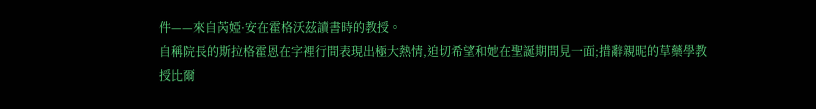件——來自芮婭·安在霍格沃茲讀書時的教授。
自稱院長的斯拉格霍恩在字裡行間表現出極大熱情,迫切希望和她在聖誕期間見一面;措辭親昵的草藥學教授比爾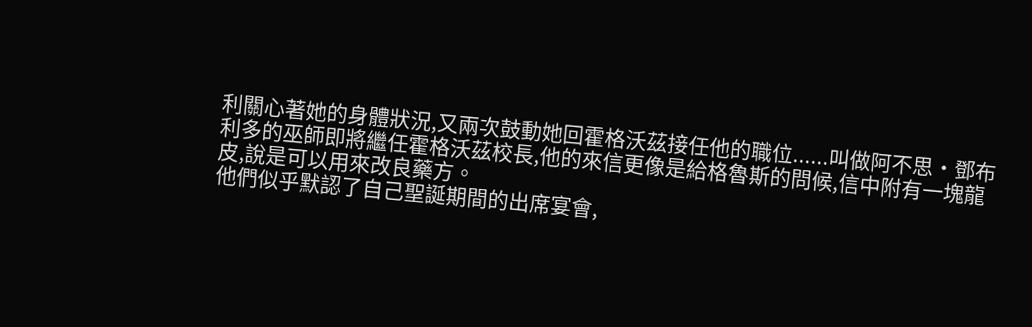利關心著她的身體狀況,又兩次鼓動她回霍格沃茲接任他的職位......叫做阿不思·鄧布利多的巫師即將繼任霍格沃茲校長,他的來信更像是給格魯斯的問候,信中附有一塊龍皮,說是可以用來改良藥方。
他們似乎默認了自己聖誕期間的出席宴會,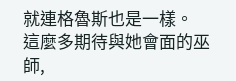就連格魯斯也是一樣。
這麼多期待與她會面的巫師,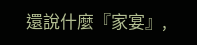還說什麼『家宴』,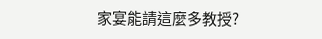家宴能請這麼多教授?